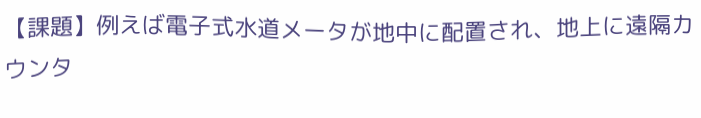【課題】例えば電子式水道メータが地中に配置され、地上に遠隔カウンタ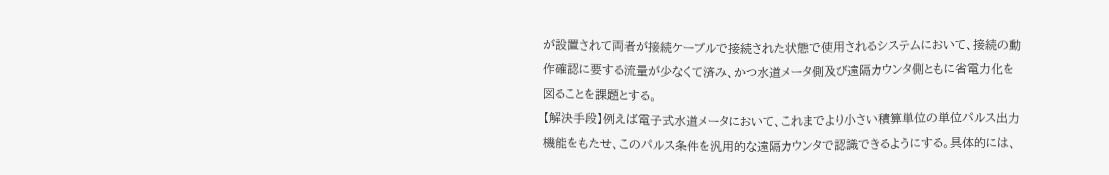が設置されて両者が接続ケーブルで接続された状態で使用されるシステムにおいて、接続の動作確認に要する流量が少なくて済み、かつ水道メータ側及び遠隔カウンタ側ともに省電力化を図ることを課題とする。
【解決手段】例えば電子式水道メータにおいて、これまでより小さい積算単位の単位パルス出力機能をもたせ、このパルス条件を汎用的な遠隔カウンタで認識できるようにする。具体的には、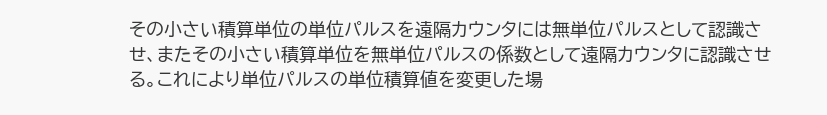その小さい積算単位の単位パルスを遠隔カウンタには無単位パルスとして認識させ、またその小さい積算単位を無単位パルスの係数として遠隔カウンタに認識させる。これにより単位パルスの単位積算値を変更した場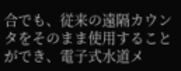合でも、従来の遠隔カウンタをそのまま使用することができ、電子式水道メ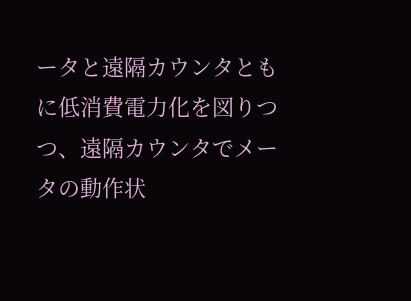ータと遠隔カウンタともに低消費電力化を図りつつ、遠隔カウンタでメータの動作状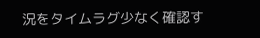況をタイムラグ少なく確認す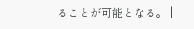ることが可能となる。 |